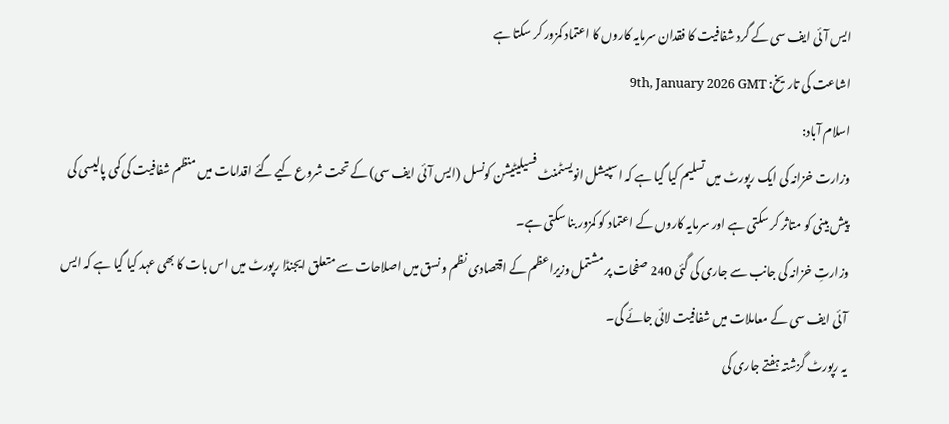ایس آئی ایف سی کے گرد شفافیت کا فقدان سرمایہ کاروں کا اعتماد کمزور کر سکتا ہے
اشاعت کی تاریخ: 9th, January 2026 GMT
اسلام آباد:
وزارت خزانہ کی ایک رپورٹ میں تسلیم کیا گیا ہے کہ اسپیشل انویسٹمنٹ فسیلیٹیشن کونسل (ایس آئی ایف سی) کے تحت شروع کیے گئے اقدامات میں منظم شفافیت کی کمی پالیسی کی پیش بینی کو متاثر کر سکتی ہے اور سرمایہ کاروں کے اعتماد کو کمزور بنا سکتی ہے۔
وزارتِ خزانہ کی جانب سے جاری کی گئی 240 صفحات پر مشتمل وزیراعظم کے اقتصادی نظم و نسق میں اصلاحات سے متعلق ایجنڈا رپورٹ میں اس بات کا بھی عہد کیا گیا ہے کہ ایس آئی ایف سی کے معاملات میں شفافیت لائی جائے گی۔
یہ رپورٹ گزشتہ ہفتے جاری کی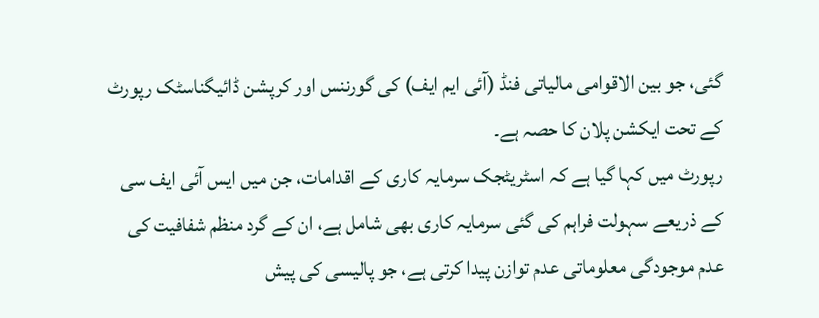گئی، جو بین الاقوامی مالیاتی فنڈ (آئی ایم ایف) کی گورننس اور کرپشن ڈائیگناسٹک رپورٹ کے تحت ایکشن پلان کا حصہ ہے۔
رپورٹ میں کہا گیا ہے کہ اسٹریٹجک سرمایہ کاری کے اقدامات، جن میں ایس آئی ایف سی کے ذریعے سہولت فراہم کی گئی سرمایہ کاری بھی شامل ہے، ان کے گرد منظم شفافیت کی عدم موجودگی معلوماتی عدم توازن پیدا کرتی ہے، جو پالیسی کی پیش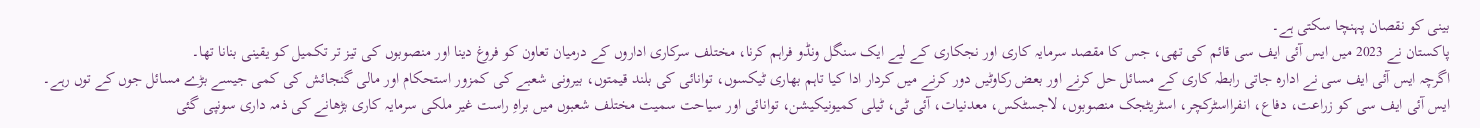بینی کو نقصان پہنچا سکتی ہے۔
پاکستان نے 2023 میں ایس آئی ایف سی قائم کی تھی، جس کا مقصد سرمایہ کاری اور نجکاری کے لیے ایک سنگل ونڈو فراہم کرنا، مختلف سرکاری اداروں کے درمیان تعاون کو فروغ دینا اور منصوبوں کی تیز تر تکمیل کو یقینی بنانا تھا۔
اگرچہ ایس آئی ایف سی نے ادارہ جاتی رابطہ کاری کے مسائل حل کرنے اور بعض رکاوٹیں دور کرنے میں کردار ادا کیا تاہم بھاری ٹیکسوں، توانائی کی بلند قیمتوں، بیرونی شعبے کی کمزور استحکام اور مالی گنجائش کی کمی جیسے بڑے مسائل جوں کے توں رہے۔
ایس آئی ایف سی کو زراعت، دفاع، انفرااسٹرکچر، اسٹریٹجک منصوبوں، لاجسٹکس، معدنیات، آئی ٹی، ٹیلی کمیونیکیشن، توانائی اور سیاحت سمیت مختلف شعبوں میں براہِ راست غیر ملکی سرمایہ کاری بڑھانے کی ذمہ داری سونپی گئی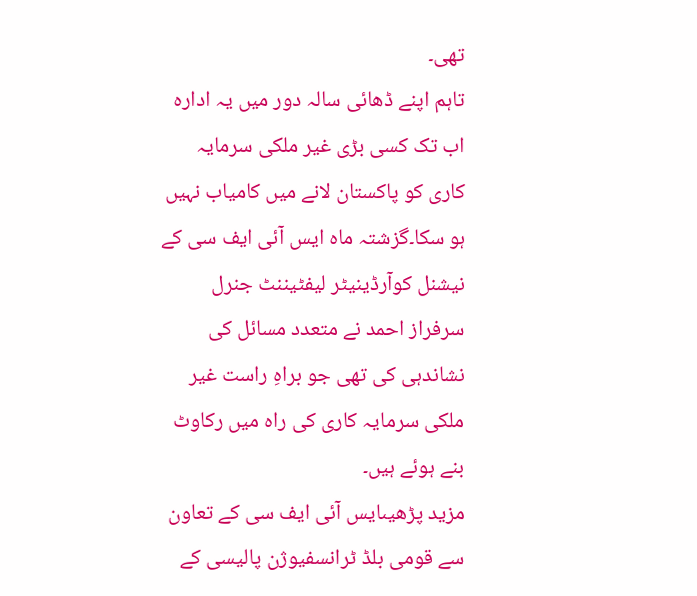تھی۔
تاہم اپنے ڈھائی سالہ دور میں یہ ادارہ اب تک کسی بڑی غیر ملکی سرمایہ کاری کو پاکستان لانے میں کامیاب نہیں ہو سکا۔گزشتہ ماہ ایس آئی ایف سی کے نیشنل کوآرڈینیٹر لیفٹیننٹ جنرل سرفراز احمد نے متعدد مسائل کی نشاندہی کی تھی جو براہِ راست غیر ملکی سرمایہ کاری کی راہ میں رکاوٹ بنے ہوئے ہیں۔
مزید پڑھیںایس آئی ایف سی کے تعاون سے قومی بلڈ ٹرانسفیوژن پالیسی کے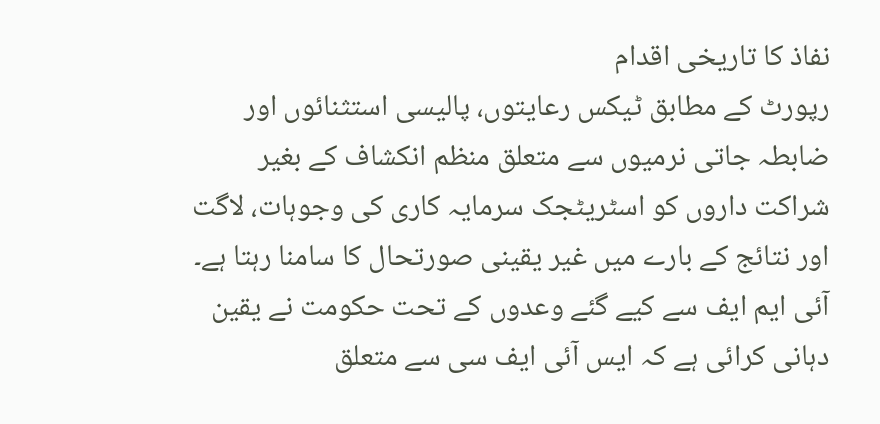نفاذ کا تاریخی اقدام
رپورٹ کے مطابق ٹیکس رعایتوں، پالیسی استثنائوں اور ضابطہ جاتی نرمیوں سے متعلق منظم انکشاف کے بغیر شراکت داروں کو اسٹریٹجک سرمایہ کاری کی وجوہات، لاگت اور نتائج کے بارے میں غیر یقینی صورتحال کا سامنا رہتا ہے۔
آئی ایم ایف سے کیے گئے وعدوں کے تحت حکومت نے یقین دہانی کرائی ہے کہ ایس آئی ایف سی سے متعلق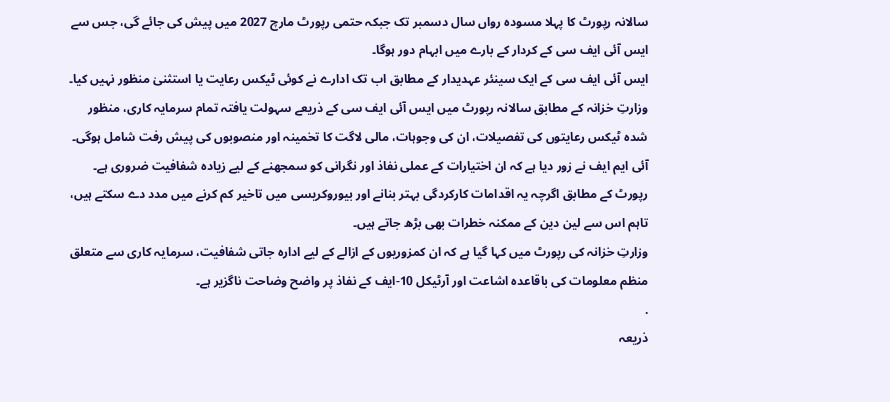سالانہ رپورٹ کا پہلا مسودہ رواں سال دسمبر تک جبکہ حتمی رپورٹ مارچ 2027 میں پیش کی جائے گی، جس سے ایس آئی ایف سی کے کردار کے بارے میں ابہام دور ہوگا۔
ایس آئی ایف سی کے ایک سینئر عہدیدار کے مطابق اب تک ادارے نے کوئی ٹیکس رعایت یا استثنیٰ منظور نہیں کیا۔
وزارتِ خزانہ کے مطابق سالانہ رپورٹ میں ایس آئی ایف سی کے ذریعے سہولت یافتہ تمام سرمایہ کاری، منظور شدہ ٹیکس رعایتوں کی تفصیلات، ان کی وجوہات، مالی لاگت کا تخمینہ اور منصوبوں کی پیش رفت شامل ہوگی۔
آئی ایم ایف نے زور دیا ہے کہ ان اختیارات کے عملی نفاذ اور نگرانی کو سمجھنے کے لیے زیادہ شفافیت ضروری ہے۔
رپورٹ کے مطابق اگرچہ یہ اقدامات کارکردگی بہتر بنانے اور بیوروکریسی میں تاخیر کم کرنے میں مدد دے سکتے ہیں، تاہم اس سے لین دین کے ممکنہ خطرات بھی بڑھ جاتے ہیں۔
وزارتِ خزانہ کی رپورٹ میں کہا گیا ہے کہ ان کمزوریوں کے ازالے کے لیے ادارہ جاتی شفافیت، سرمایہ کاری سے متعلق منظم معلومات کی باقاعدہ اشاعت اور آرٹیکل 10-ایف کے نفاذ پر واضح وضاحت ناگزیر ہے۔
.
ذریعہ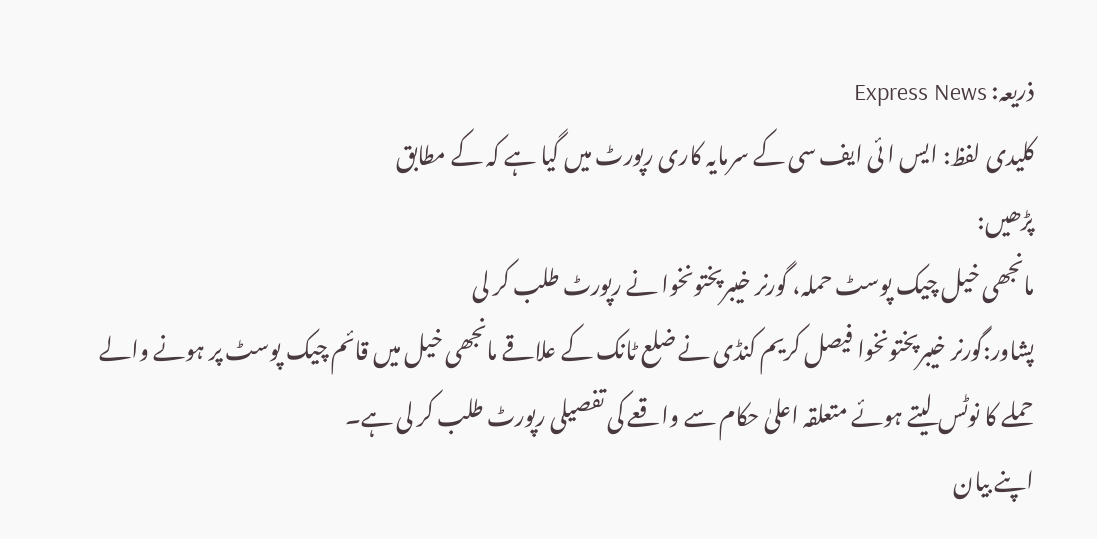ذریعہ: Express News
کلیدی لفظ: ایس ا ئی ایف سی کے سرمایہ کاری رپورٹ میں گیا ہے کہ کے مطابق
پڑھیں:
مانجھی خیل چیک پوسٹ حملہ، گورنر خیبرپختونخوا نے رپورٹ طلب کر لی
پشاور:گورنر خیبرپختونخوا فیصل کریم کنڈی نے ضلع ٹانک کے علاقے مانجھی خیل میں قائم چیک پوسٹ پر ہونے والے حملے کا نوٹس لیتے ہوئے متعلقہ اعلیٰ حکام سے واقعے کی تفصیلی رپورٹ طلب کر لی ہے۔
اپنے بیان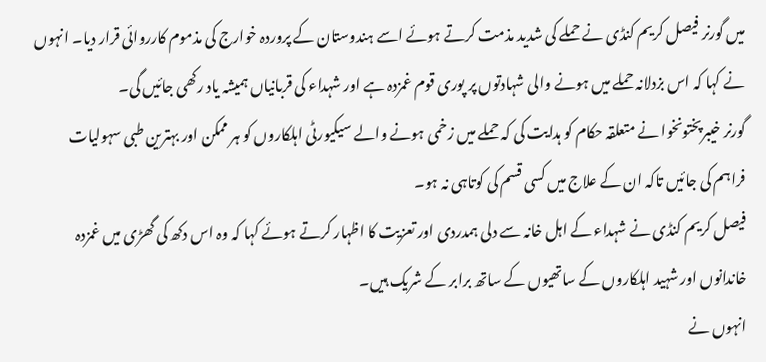میں گورنر فیصل کریم کنڈی نے حملے کی شدید مذمت کرتے ہوئے اسے ہندوستان کے پروردہ خوارج کی مذموم کارروائی قرار دیا۔ انہوں نے کہا کہ اس بزدلانہ حملے میں ہونے والی شہادتوں پر پوری قوم غمزدہ ہے اور شہداء کی قربانیاں ہمیشہ یاد رکھی جائیں گی۔
گورنر خیبرپختونخوا نے متعلقہ حکام کو ہدایت کی کہ حملے میں زخمی ہونے والے سیکیورٹی اہلکاروں کو ہر ممکن اور بہترین طبی سہولیات فراہم کی جائیں تاکہ ان کے علاج میں کسی قسم کی کوتاہی نہ ہو۔
فیصل کریم کنڈی نے شہداء کے اہل خانہ سے دلی ہمدردی اور تعزیت کا اظہار کرتے ہوئے کہا کہ وہ اس دکھ کی گھڑی میں غمزدہ خاندانوں اور شہید اہلکاروں کے ساتھیوں کے ساتھ برابر کے شریک ہیں۔
انہوں نے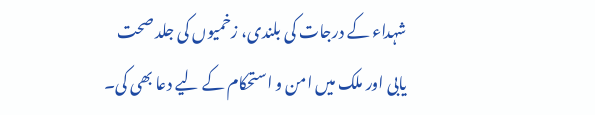شہداء کے درجات کی بلندی، زخمیوں کی جلد صحت یابی اور ملک میں امن و استحکام کے لیے دعا بھی کی۔